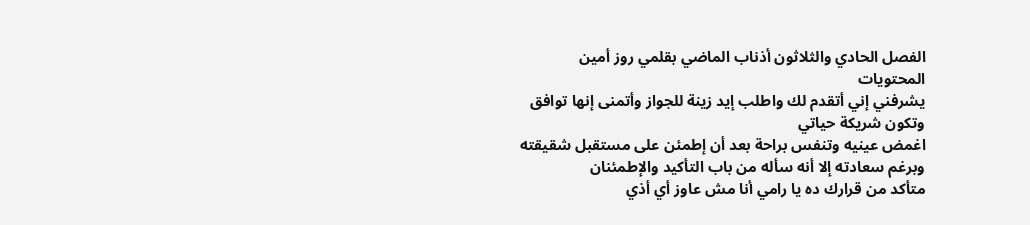الفصل الحادي والثلاثون أذناب الماضي بقلمي روز أمين
المحتويات
يشرفني إني أتقدم لك واطلب إيد زينة للجواز وأتمنى إنها توافق وتكون شريكة حياتي
اغمض عينيه وتنفس براحة بعد أن إطمئن على مستقبل شقيقته وبرغم سعادته إلا أنه سأله من باب التأكيد والإطمئنان
متأكد من قرارك ده يا رامي أنا مش عاوز أي أذي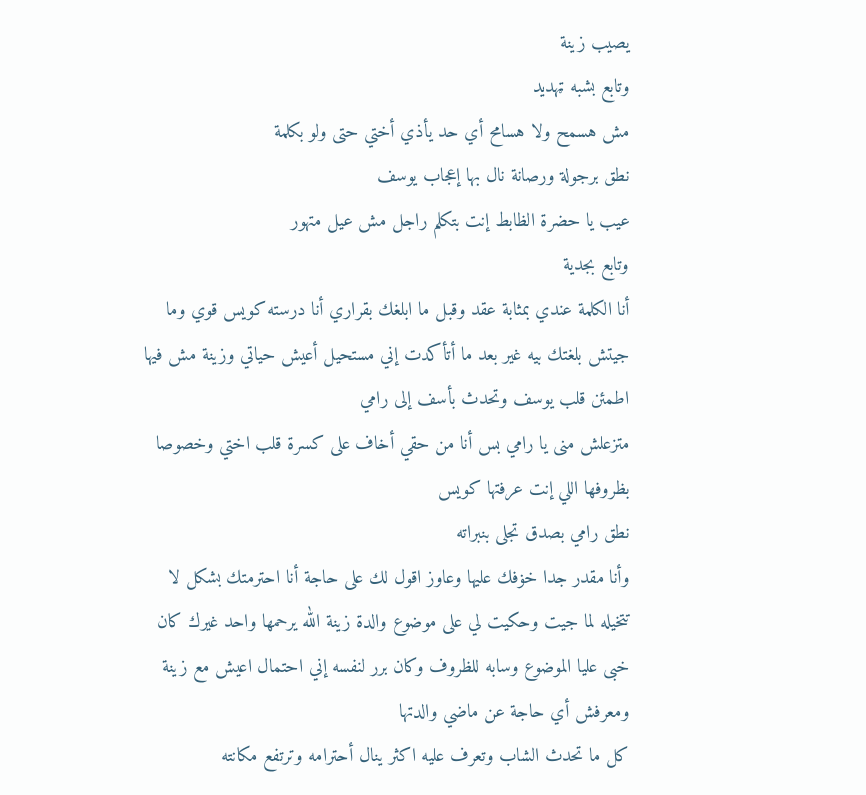يصيب زينة
وتابع بشبه ټهديد
مش هسمح ولا هسامح أي حد يأذي أختي حتى ولو بكلمة
نطق برجولة ورصانة نال بها إعجاب يوسف
عيب يا حضرة الظابط إنت بتكلم راجل مش عيل متهور
وتابع بجدية
أنا الكلمة عندي بمثابة عقد وقبل ما ابلغك بقراري أنا درسته كويس قوي وما جيتش بلغتك بيه غير بعد ما أتأكدت إني مستحيل أعيش حياتي وزينة مش فيها
اطمئن قلب يوسف وتحدث بأسف إلى رامي
متزعلش منى يا رامي بس أنا من حقي أخاف على كسرة قلب اختي وخصوصا بظروفها اللي إنت عرفتها كويس
نطق رامي بصدق تجلى بنبراته
وأنا مقدر جدا خۏفك عليها وعاوز اقول لك على حاجة أنا احترمتك بشكل لا تتخيله لما جيت وحكيت لي على موضوع والدة زينة الله يرحمها واحد غيرك كان خبى عليا الموضوع وسابه للظروف وكان برر لنفسه إني احتمال اعيش مع زينة ومعرفش أي حاجة عن ماضي والدتها
كل ما تحدث الشاب وتعرف عليه اكثر ينال أحترامه وترتفع مكانته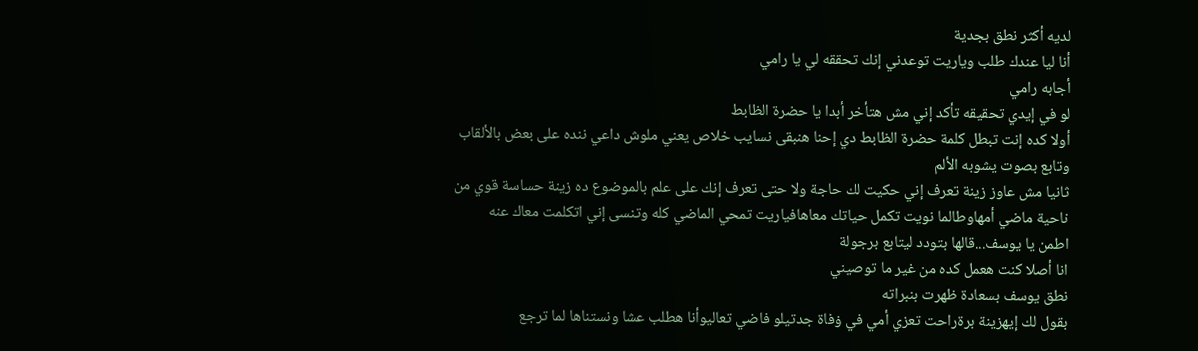لديه أكثر نطق بجدية
أنا ليا عندك طلب وياريت توعدني إنك تحققه لي يا رامي
أجابه رامي
لو في إيدي تحقيقه تأكد إني مش هتأخر أبدا يا حضرة الظابط
أولا كده إنت تبطل كلمة حضرة الظابط دي إحنا هنبقى نسايب خلاص يعني ملوش داعي ننده على بعض بالألقاب
وتابع بصوت يشوبه الألم
ثانيا مش عاوز زينة تعرف إني حكيت لك حاجة ولا حتى تعرف إنك على علم بالموضوع ده زينة حساسة قوي من ناحية ماضي أمهاوطالما نويت تكمل حياتك معاهافياريت تمحي الماضي كله وتنسى إني اتكلمت معاك عنه
اطمن يا يوسف...قالها بتودد ليتابع برجولة
انا أصلا كنت هعمل كده من غير ما توصيني
نطق يوسف بسعادة ظهرت بنبراته
بقول لك إيهزينة برةراحت تعزي أمي في ۏفاة جدتيلو فاضي تعاليوأنا هطلب عشا ونستناها لما ترجع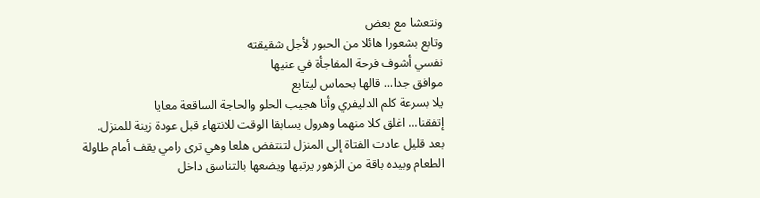ونتعشا مع بعض
وتابع بشعورا هائلا من الحبور لأجل شقيقته
نفسي أشوف فرحة المفاجأة في عنيها
موافق جدا... قالها بحماس ليتابع
يلا بسرعة كلم الدليفري وأنا هجيب الحلو والحاجة الساقعة معايا
إتفقنا... اغلق كلا منهما وهرول يسابقا الوقت للانتهاء قبل عودة زينة للمنزل.
بعد قليل عادت الفتاة إلى المنزل لتنتفض هلعا وهي ترى رامي يقف أمام طاولة الطعام وبيده باقة من الزهور يرتبها ويضعها بالتناسق داخل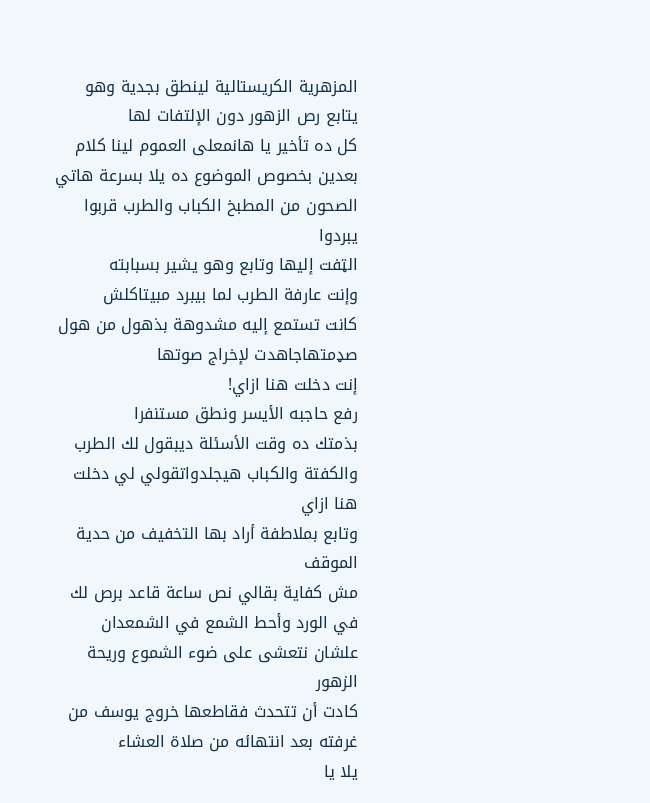المزهرية الكريستالية لينطق بجدية وهو يتابع رص الزهور دون الإلتفات لها
كل ده تأخير يا هانمعلى العموم لينا كلام بعدين بخصوص الموضوع ده يلا بسرعة هاتي الصحون من المطبخ الكباب والطرب قربوا يبردوا
الټفت إليها وتابع وهو يشير بسبابته
وإنت عارفة الطرب لما بيبرد مبيتاكلش
كانت تستمع إليه مشدوهة بذهول من هول صډمتهاجاهدت لإخراج صوتها
إنت دخلت هنا ازاي!
رفع حاجبه الأيسر ونطق مستنفرا
بذمتك ده وقت الأسئلة ديبقول لك الطرب والكفتة والكباب هيجلدواتقولي لي دخلت هنا ازاي
وتابع بملاطفة أراد بها التخفيف من حدية الموقف
مش كفاية بقالي نص ساعة قاعد برص لك في الورد وأحط الشمع في الشمعدان علشان نتعشى على ضوء الشموع وريحة الزهور
كادت أن تتحدث فقاطعها خروج يوسف من غرفته بعد انتهائه من صلاة العشاء
يلا يا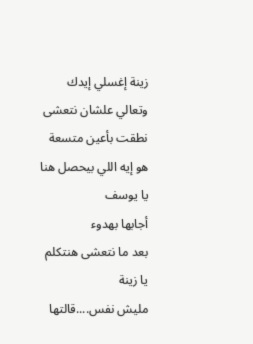زينة إغسلي إيدك وتعالي علشان نتعشى
نطقت بأعين متسعة
هو إيه اللي بيحصل هنا يا يوسف
أجابها بهدوء
بعد ما نتعشى هنتكلم يا زينة
مليش نفس....قالتها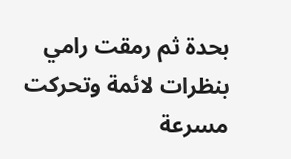بحدة ثم رمقت رامي بنظرات لائمة وتحركت مسرعة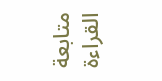متابعة القراءة